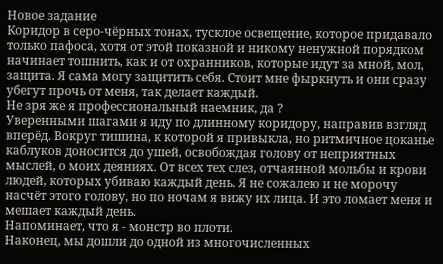Новое задание
Коридор в серо-чёрных тонах, тусклое освещение, которое придавало только пафоса, хотя от этой показной и никому ненужной порядком начинает тошнить, как и от охранников, которые идут за мной, мол, защита. Я сама могу защитить себя. Стоит мне фыркнуть и они сразу убегут прочь от меня, так делает каждый.
Не зря же я профессиональный наемник, да ?
Уверенными шагами я иду по длинному коридору, направив взгляд вперёд. Вокруг тишина, к которой я привыкла, но ритмичное цоканье каблуков доносится до ушей, освобождая голову от неприятных мыслей, о моих деяниях. От всех тех слез, отчаянной мольбы и крови людей, которых убиваю каждый день. Я не сожалею и не морочу насчёт этого голову, но по ночам я вижу их лица. И это ломает меня и мешает каждый день.
Напоминает, что я - монстр во плоти.
Наконец, мы дошли до одной из многочисленных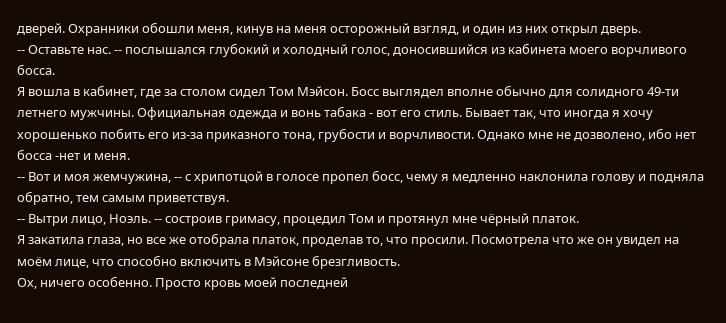дверей. Охранники обошли меня, кинув на меня осторожный взгляд, и один из них открыл дверь.
-- Оставьте нас. -- послышался глубокий и холодный голос, доносившийся из кабинета моего ворчливого босса.
Я вошла в кабинет, где за столом сидел Том Мэйсон. Босс выглядел вполне обычно для солидного 49-ти летнего мужчины. Официальная одежда и вонь табака - вот его стиль. Бывает так, что иногда я хочу хорошенько побить его из-за приказного тона, грубости и ворчливости. Однако мне не дозволено, ибо нет босса -нет и меня.
-- Вот и моя жемчужина, -- с хрипотцой в голосе пропел босс, чему я медленно наклонила голову и подняла обратно, тем самым приветствуя.
-- Вытри лицо, Ноэль. -- состроив гримасу, процедил Том и протянул мне чёрный платок.
Я закатила глаза, но все же отобрала платок, проделав то, что просили. Посмотрела что же он увидел на моём лице, что способно включить в Мэйсоне брезгливость.
Ох, ничего особенно. Просто кровь моей последней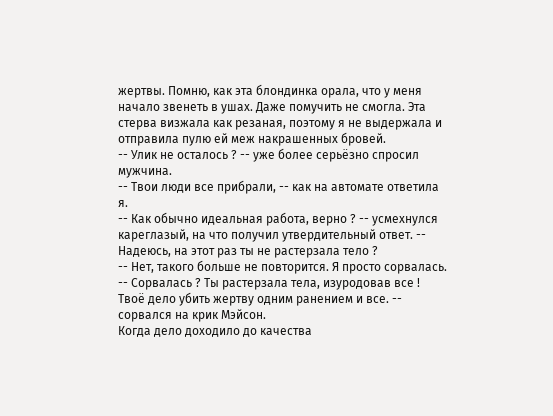жертвы. Помню, как эта блондинка орала, что у меня начало звенеть в ушах. Даже помучить не смогла. Эта стерва визжала как резаная, поэтому я не выдержала и отправила пулю ей меж накрашенных бровей.
-- Улик не осталось ? -- уже более серьёзно спросил мужчина.
-- Твои люди все прибрали, -- как на автомате ответила я.
-- Как обычно идеальная работа, верно ? -- усмехнулся кареглазый, на что получил утвердительный ответ. -- Надеюсь, на этот раз ты не растерзала тело ?
-- Нет, такого больше не повторится. Я просто сорвалась.
-- Сорвалась ? Ты растерзала тела, изуродовав все ! Твоё дело убить жертву одним ранением и все. -- сорвался на крик Мэйсон.
Когда дело доходило до качества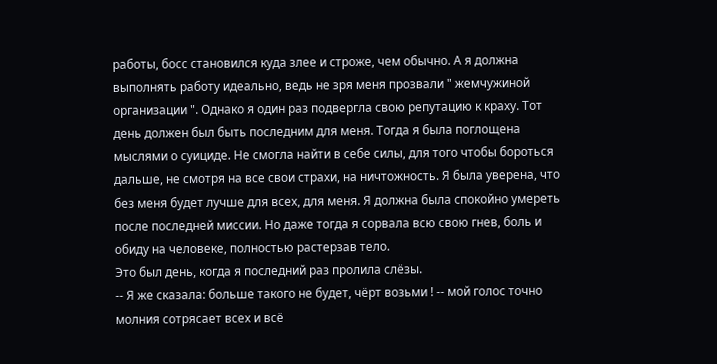работы, босс становился куда злее и строже, чем обычно. А я должна выполнять работу идеально, ведь не зря меня прозвали " жемчужиной организации ". Однако я один раз подвергла свою репутацию к краху. Тот день должен был быть последним для меня. Тогда я была поглощена мыслями о суициде. Не смогла найти в себе силы, для того чтобы бороться дальше, не смотря на все свои страхи, на ничтожность. Я была уверена, что без меня будет лучше для всех, для меня. Я должна была спокойно умереть после последней миссии. Но даже тогда я сорвала всю свою гнев, боль и обиду на человеке, полностью растерзав тело.
Это был день, когда я последний раз пролила слёзы.
-- Я же сказала: больше такого не будет, чёрт возьми ! -- мой голос точно молния сотрясает всех и всё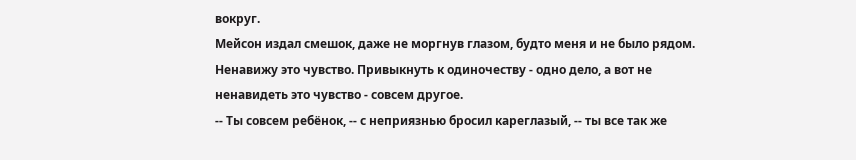вокруг.
Мейсон издал смешок, даже не моргнув глазом, будто меня и не было рядом. Ненавижу это чувство. Привыкнуть к одиночеству - одно дело, а вот не ненавидеть это чувство - совсем другое.
-- Ты совсем ребёнок, -- с неприязнью бросил кареглазый, -- ты все так же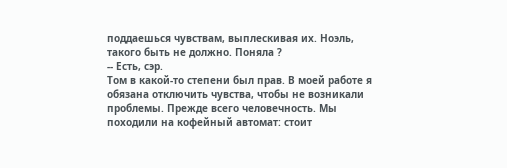поддаешься чувствам, выплескивая их. Ноэль, такого быть не должно. Поняла ?
-- Есть, сэр.
Том в какой-то степени был прав. В моей работе я обязана отключить чувства, чтобы не возникали проблемы. Прежде всего человечность. Мы походили на кофейный автомат: стоит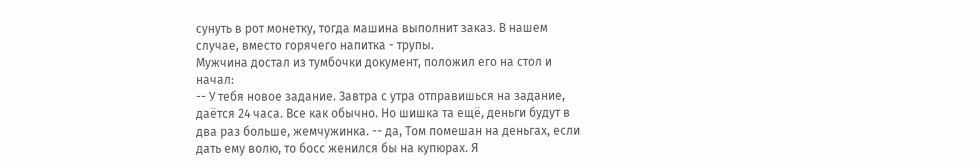сунуть в рот монетку, тогда машина выполнит заказ. В нашем случае, вместо горячего напитка - трупы.
Мужчина достал из тумбочки документ, положил его на стол и начал:
-- У тебя новое задание. Завтра с утра отправишься на задание, даётся 24 часа. Все как обычно. Но шишка та ещё, деньги будут в два раз больше, жемчужинка. -- да, Том помешан на деньгах, если дать ему волю, то босс женился бы на купюрах. Я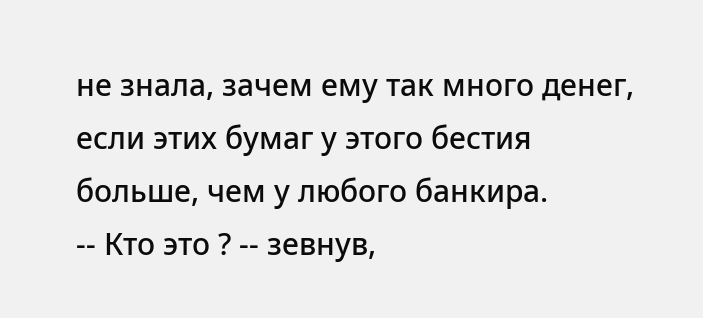не знала, зачем ему так много денег, если этих бумаг у этого бестия больше, чем у любого банкира.
-- Кто это ? -- зевнув,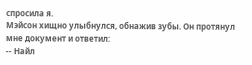спросила я.
Мэйсон хищно улыбнулся, обнажив зубы. Он протянул мне документ и ответил:
-- Найл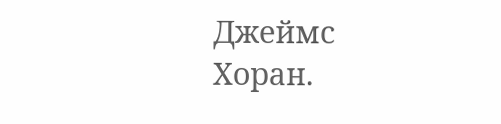Джеймс Хоран.